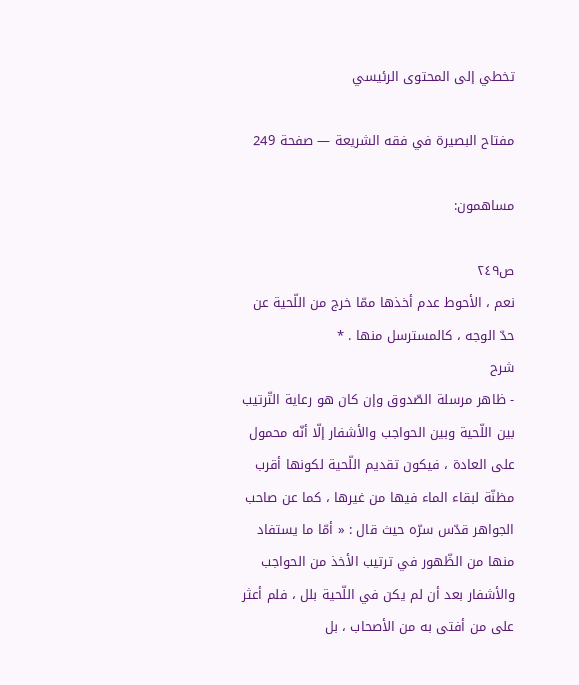تخطي إلى المحتوى الرئيسي

مفتاح البصيرة في فقه الشريعة — صفحة 249

مساهمون:

ص٢٤٩
نعم ، الأحوط عدم أخذها ممّا خرج من اللّحية عن حدّ الوجه ، كالمسترسل منها . *
شرح
- ظاهر مرسلة الصّدوق وإن كان هو رعاية التّرتيب بين اللّحية وبين الحواجب والأشفار إلّا أنّه محمول على العادة ، فيكون تقديم اللّحية لكونها أقرب مظنّة لبقاء الماء فيها من غيرها ، كما عن صاحب الجواهر قدّس سرّه حيث قال : « أمّا ما يستفاد منها من الظّهور في ترتيب الأخذ من الحواجب والأشفار بعد أن لم يكن في اللّحية بلل ، فلم أعثر على من أفتى به من الأصحاب ، بل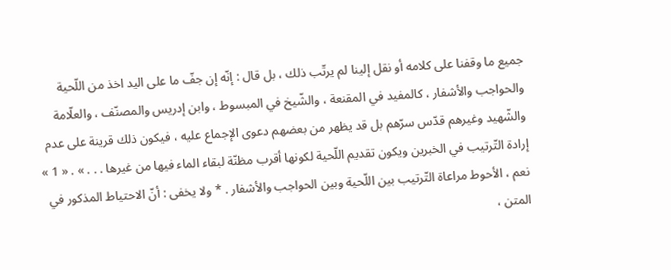جميع ما وقفنا على كلامه أو نقل إلينا لم يرتّب ذلك ، بل قال : إنّه إن جفّ ما على اليد اخذ من اللّحية والحواجب والأشفار ، كالمفيد في المقنعة ، والشّيخ في المبسوط ، وابن إدريس والمصنّف ، والعلّامة والشّهيد وغيرهم قدّس سرّهم بل قد يظهر من بعضهم دعوى الإجماع عليه ، فيكون ذلك قرينة على عدم إرادة التّرتيب في الخبرين ويكون تقديم اللّحية لكونها أقرب مظنّة لبقاء الماء فيها من غيرها . . . » . « 1 » نعم ، الأحوط مراعاة التّرتيب بين اللّحية وبين الحواجب والأشفار . * ولا يخفى : أنّ الاحتياط المذكور في المتن ،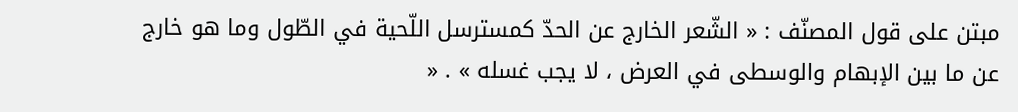مبتن على قول المصنّف : « الشّعر الخارج عن الحدّ كمسترسل اللّحية في الطّول وما هو خارج عن ما بين الإبهام والوسطى في العرض ، لا يجب غسله » . «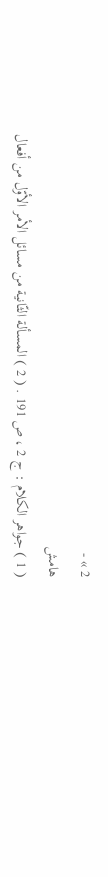2 » -
هامش
( 1 ) جواهر الكلام : ج 2 ، ص 191 . ( 2 ) المسألة الثّانية من مسائل الأمر الأوّل من أفعال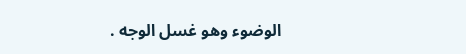الوضوء وهو غسل الوجه .